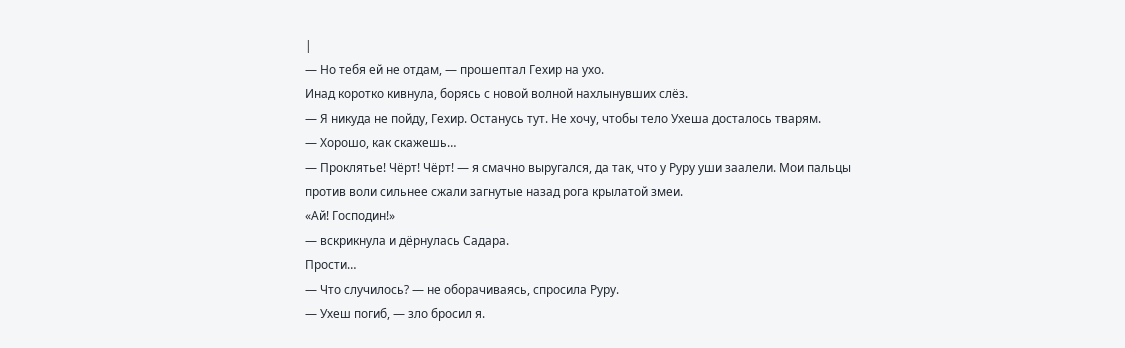|
— Но тебя ей не отдам, — прошептал Гехир на ухо.
Инад коротко кивнула, борясь с новой волной нахлынувших слёз.
— Я никуда не пойду, Гехир. Останусь тут. Не хочу, чтобы тело Ухеша досталось тварям.
— Хорошо, как скажешь…
— Проклятье! Чёрт! Чёрт! — я смачно выругался, да так, что у Руру уши заалели. Мои пальцы против воли сильнее сжали загнутые назад рога крылатой змеи.
«Ай! Господин!»
— вскрикнула и дёрнулась Садара.
Прости…
— Что случилось? — не оборачиваясь, спросила Руру.
— Ухеш погиб, — зло бросил я.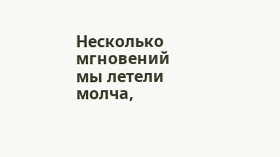Несколько мгновений мы летели молча,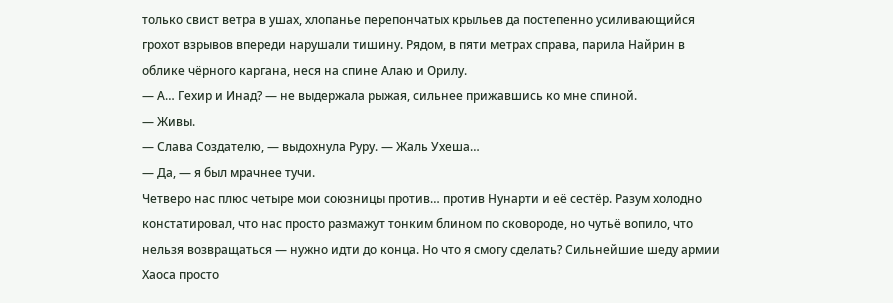только свист ветра в ушах, хлопанье перепончатых крыльев да постепенно усиливающийся грохот взрывов впереди нарушали тишину. Рядом, в пяти метрах справа, парила Найрин в облике чёрного каргана, неся на спине Алаю и Орилу.
— А… Гехир и Инад? — не выдержала рыжая, сильнее прижавшись ко мне спиной.
— Живы.
— Слава Создателю, — выдохнула Руру. — Жаль Ухеша…
— Да, — я был мрачнее тучи.
Четверо нас плюс четыре мои союзницы против… против Нунарти и её сестёр. Разум холодно констатировал, что нас просто размажут тонким блином по сковороде, но чутьё вопило, что нельзя возвращаться — нужно идти до конца. Но что я смогу сделать? Сильнейшие шеду армии Хаоса просто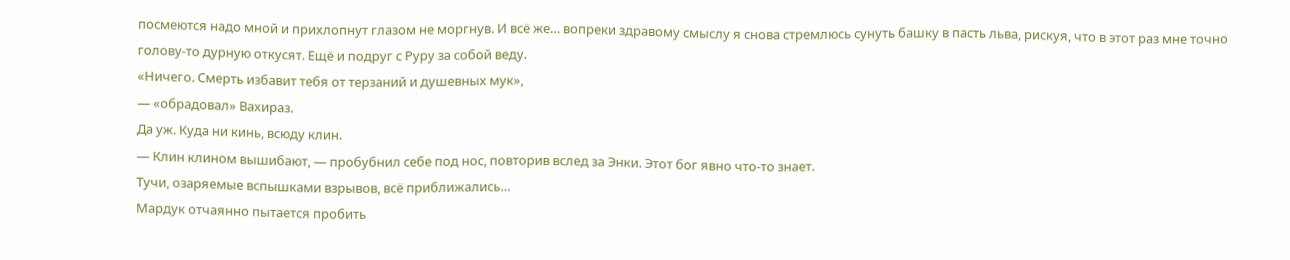посмеются надо мной и прихлопнут глазом не моргнув. И всё же… вопреки здравому смыслу я снова стремлюсь сунуть башку в пасть льва, рискуя, что в этот раз мне точно голову-то дурную откусят. Ещё и подруг с Руру за собой веду.
«Ничего. Смерть избавит тебя от терзаний и душевных мук»,
— «обрадовал» Вахираз.
Да уж. Куда ни кинь, всюду клин.
— Клин клином вышибают, — пробубнил себе под нос, повторив вслед за Энки. Этот бог явно что-то знает.
Тучи, озаряемые вспышками взрывов, всё приближались…
Мардук отчаянно пытается пробить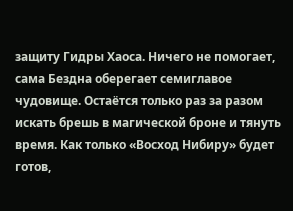защиту Гидры Хаоса. Ничего не помогает, сама Бездна оберегает семиглавое чудовище. Остаётся только раз за разом искать брешь в магической броне и тянуть время. Как только «Восход Нибиру» будет готов,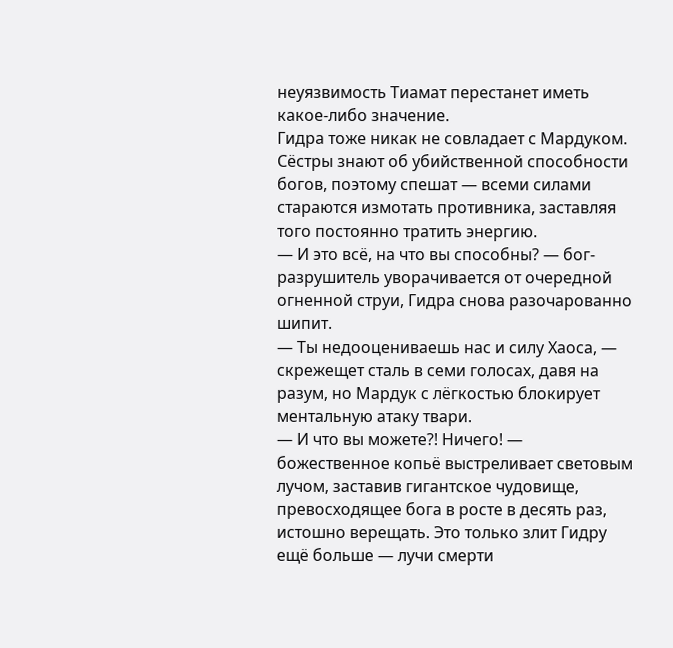неуязвимость Тиамат перестанет иметь какое-либо значение.
Гидра тоже никак не совладает с Мардуком. Сёстры знают об убийственной способности богов, поэтому спешат — всеми силами стараются измотать противника, заставляя того постоянно тратить энергию.
— И это всё, на что вы способны? — бог-разрушитель уворачивается от очередной огненной струи, Гидра снова разочарованно шипит.
— Ты недооцениваешь нас и силу Хаоса, — скрежещет сталь в семи голосах, давя на разум, но Мардук с лёгкостью блокирует ментальную атаку твари.
— И что вы можете?! Ничего! — божественное копьё выстреливает световым лучом, заставив гигантское чудовище, превосходящее бога в росте в десять раз, истошно верещать. Это только злит Гидру ещё больше — лучи смерти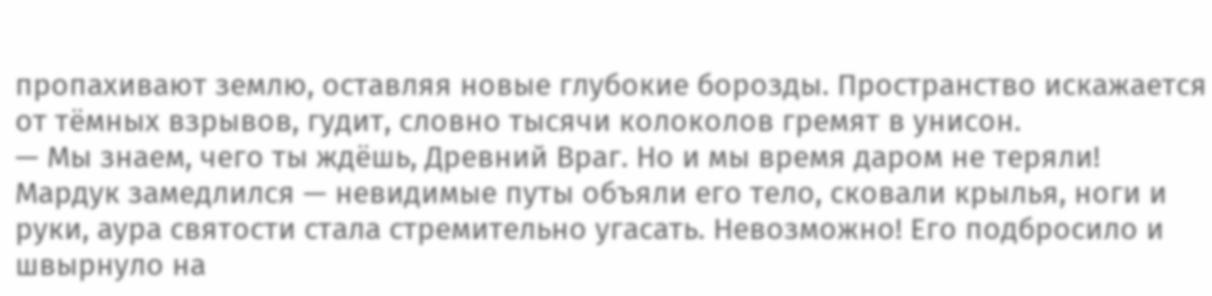пропахивают землю, оставляя новые глубокие борозды. Пространство искажается от тёмных взрывов, гудит, словно тысячи колоколов гремят в унисон.
— Мы знаем, чего ты ждёшь, Древний Враг. Но и мы время даром не теряли!
Мардук замедлился — невидимые путы объяли его тело, сковали крылья, ноги и руки, аура святости стала стремительно угасать. Невозможно! Его подбросило и швырнуло на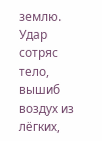землю. Удар сотряс тело, вышиб воздух из лёгких,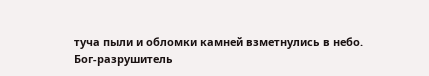туча пыли и обломки камней взметнулись в небо.
Бог-разрушитель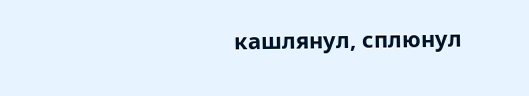кашлянул, сплюнул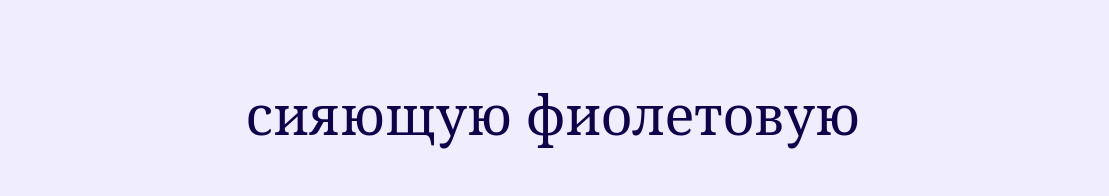сияющую фиолетовую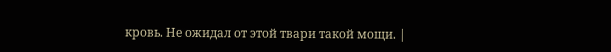кровь. Не ожидал от этой твари такой мощи. |